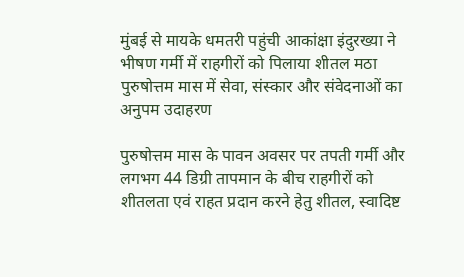मुंबई से मायके धमतरी पहुंची आकांक्षा इंदुरख्या ने भीषण गर्मी में राहगीरों को पिलाया शीतल मठा
पुरुषोत्तम मास में सेवा, संस्कार और संवेदनाओं का अनुपम उदाहरण

पुरुषोत्तम मास के पावन अवसर पर तपती गर्मी और लगभग 44 डिग्री तापमान के बीच राहगीरों को शीतलता एवं राहत प्रदान करने हेतु शीतल, स्वादिष्ट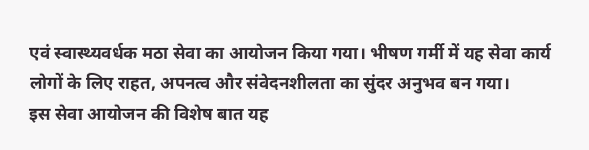एवं स्वास्थ्यवर्धक मठा सेवा का आयोजन किया गया। भीषण गर्मी में यह सेवा कार्य लोगों के लिए राहत, अपनत्व और संवेदनशीलता का सुंदर अनुभव बन गया।
इस सेवा आयोजन की विशेष बात यह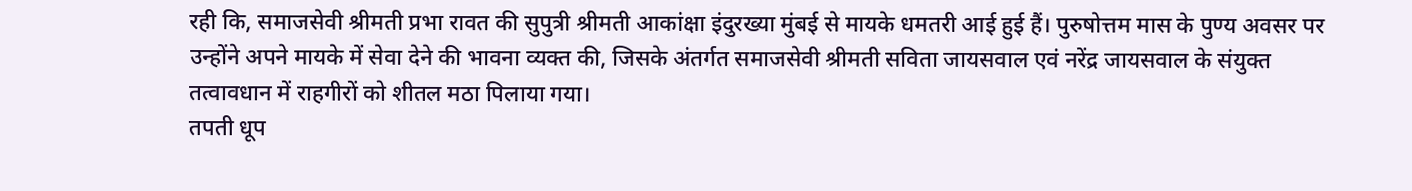रही कि, समाजसेवी श्रीमती प्रभा रावत की सुपुत्री श्रीमती आकांक्षा इंदुरख्या मुंबई से मायके धमतरी आई हुई हैं। पुरुषोत्तम मास के पुण्य अवसर पर उन्होंने अपने मायके में सेवा देने की भावना व्यक्त की, जिसके अंतर्गत समाजसेवी श्रीमती सविता जायसवाल एवं नरेंद्र जायसवाल के संयुक्त तत्वावधान में राहगीरों को शीतल मठा पिलाया गया।
तपती धूप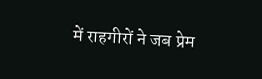में राहगीरों ने जब प्रेम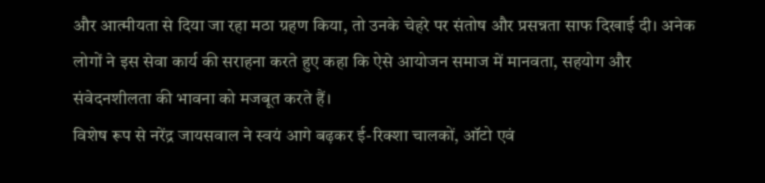और आत्मीयता से दिया जा रहा मठा ग्रहण किया, तो उनके चेहरे पर संतोष और प्रसन्नता साफ दिखाई दी। अनेक लोगों ने इस सेवा कार्य की सराहना करते हुए कहा कि ऐसे आयोजन समाज में मानवता, सहयोग और संवेदनशीलता की भावना को मजबूत करते हैं।
विशेष रूप से नरेंद्र जायसवाल ने स्वयं आगे बढ़कर ई-रिक्शा चालकों, ऑटो एवं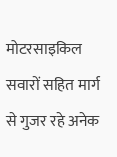मोटरसाइकिल सवारों सहित मार्ग से गुजर रहे अनेक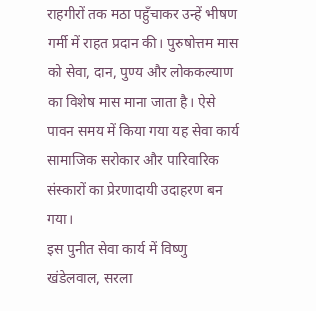राहगीरों तक मठा पहुँचाकर उन्हें भीषण गर्मी में राहत प्रदान की। पुरुषोत्तम मास को सेवा, दान, पुण्य और लोककल्याण का विशेष मास माना जाता है। ऐसे पावन समय में किया गया यह सेवा कार्य सामाजिक सरोकार और पारिवारिक संस्कारों का प्रेरणादायी उदाहरण बन गया।
इस पुनीत सेवा कार्य में विष्णु खंडेलवाल, सरला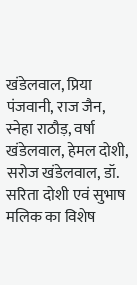खंडेलवाल, प्रिया पंजवानी, राज जैन, स्नेहा राठौड़, वर्षा खंडेलवाल, हेमल दोशी, सरोज खंडेलवाल, डॉ. सरिता दोशी एवं सुभाष मलिक का विशेष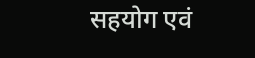सहयोग एवं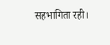सहभागिता रही।